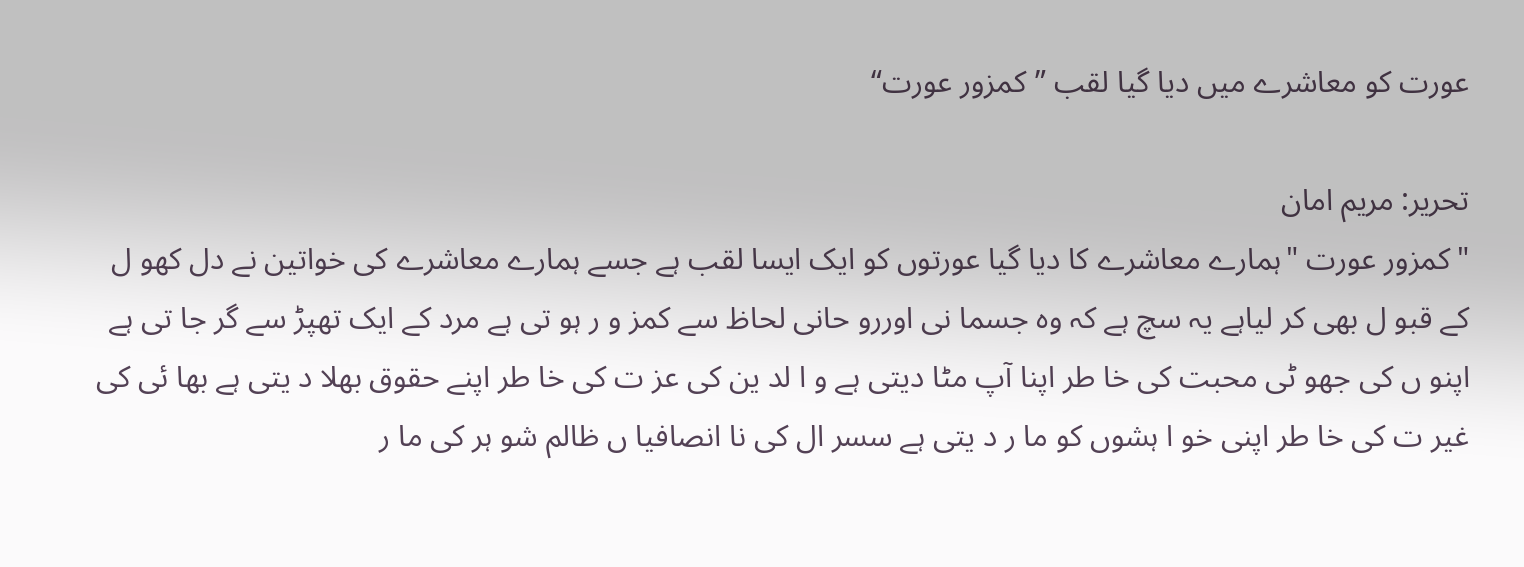عورت کو معاشرے میں دیا گیا لقب ”کمزور عورت“

تحریر: مریم امان
"کمزور عورت "ہمارے معاشرے کا دیا گیا عورتوں کو ایک ایسا لقب ہے جسے ہمارے معاشرے کی خواتین نے دل کھو ل کے قبو ل بھی کر لیاہے یہ سچ ہے کہ وہ جسما نی اوررو حانی لحاظ سے کمز و ر ہو تی ہے مرد کے ایک تھپڑ سے گر جا تی ہے اپنو ں کی جھو ٹی محبت کی خا طر اپنا آپ مٹا دیتی ہے و ا لد ین کی عز ت کی خا طر اپنے حقوق بھلا د یتی ہے بھا ئی کی غیر ت کی خا طر اپنی خو ا ہشوں کو ما ر د یتی ہے سسر ال کی نا انصافیا ں ظالم شو ہر کی ما ر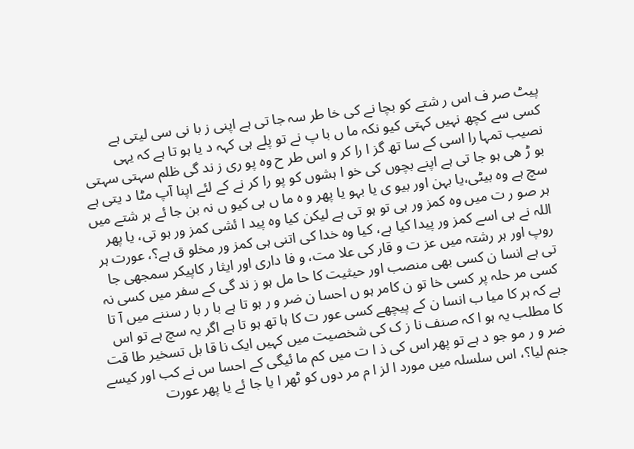پیٹ صر ف اس ر شتے کو بچا نے کی خا طر سہ جا تی ہے اپنی ز با نی سی لیتی ہے کسی سے کچھ نہیں کہتی کیو نکہ ما ں با پ نے تو پلے ہی کہہ د یا ہو تا ہے کہ یہی نصیب تمہا را اسی کے سا تھ گز ا را کر و اس طر ح وہ پو ری ز ند گی ظلم سہتی سہتی بو ڑ ھی ہو جا تی ہے اپنے بچوں کی خو ا ہشوں کو پو را کر نے کے لئے اپنا آپ مٹا د یتی ہے سچ ہے وہ بیٹی،یا بہن اور بیو ی یا بہو یا پھر و ہ ما ں ہی کیو ں نہ بن جا ئے ہر شتے میں ہر صو ر ت میں وہ کمز ور ہی تو ہو تی ہے لیکن کیا وہ پید ا ئشی کمز ور ہو تی، یا پھر اللہ نے ہی اسے کمز ور پیدا کیا ہے، کیا وہ خدا کی اتنی ہی کمز ور مخلو ق ہے؟، عورت ہر روپ اور ہر رشتہ میں عز ت و قار کی علا مت، و فا داری اور ایثا ر کاپیکر سمجھی جا تی ہے انسا ن کسی بھی منصب اور حیثیت کا حا مل ہو ز ند گی کے سفر میں کسی نہ کسی مر حلہ پر کسی خا تو ن کامر ہو ں احسا ن ضر و ر ہو تا ہے با ر با ر سننے میں آ تا ہے کہ ہر کا میا ب انسا ن کے پیچھے کسی عور ت کا ہا تھ ہو تا ہے اگر یہ سچ ہے تو اس کا مطلب یہ ہو ا کہ صنف نا ز ک کی شخصیت میں کہیں ایک نا قا بل تسخیر طا قت ضر و ر مو جو د ہے تو پھر اس کی ذ ا ت میں کم ما ئیگی کے احسا س نے کب اور کیسے جنم لیا؟، اس سلسلہ میں مورد ا لز ا م مر دوں کو ٹھر ا یا جا ئے یا پھر عورت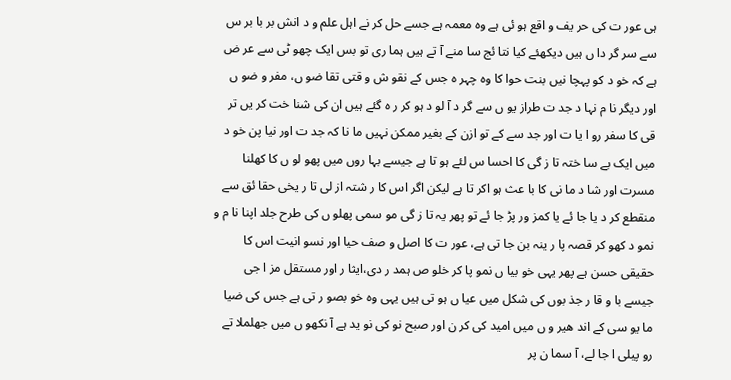ہی عور ت کی حر یف و اقع ہو ئی ہے وہ معمہ ہے جسے حل کر نے اہل علم و د انش بر با بر س سے سر گر دا ں ہیں دیکھئے کیا نتا ئج سا منے آ تے ہیں ہما ری تو بس ایک چھو ٹی سے عر ض ہے کہ خو د کو پہچا نیں بنت حوا کا وہ چہر ہ جس کے نقو ش و قتی تقا ضو ں، مفر و ضو ں اور دیگر نا م نہا د جد ت طراز یو ں سے گر د آ لو د ہو کر ر ہ گئے ہیں ان کی شنا خت کر یں تر قی کا سفر رو ا یا ت اور جد سے کے تو ازن کے بغیر ممکن نہیں ما نا کہ جد ت اور نیا پن خو د میں ایک بے سا ختہ تا ز گی کا احسا س لئے ہو تا ہے جیسے بہا روں میں پھو لو ں کا کھلنا مسرت اور شا د ما نی کا با عث ہو اکر تا ہے لیکن اگر اس کا ر شتہ از لی تا ر یخی حقا ئق سے منقطع کر د یا جا ئے یا کمز ور پڑ جا ئے تو پھر یہ تا ز گی مو سمی پھلو ں کی طرح جلد اپنا نا م و نمو د کھو کر قصہ پا ر ینہ بن جا تی ہے، عور ت کا اصل و صف حیا اور نسو انیت اس کا حقیقی حسن ہے پھر یہی خو بیا ں نمو پا کر خلو ص ہمد ر دی،ایثا ر اور مستقل مز ا جی جیسے با و قا ر جذ بوں کی شکل میں عیا ں ہو تی ہیں یہی وہ خو بصو ر تی ہے جس کی ضیا ما یو سی کے اند ھیر و ں میں امید کی کر ن اور صبح نو کی نو ید ہے آ نکھو ں میں جھلملا تے رو پیلی ا جا لے، آ سما ن پر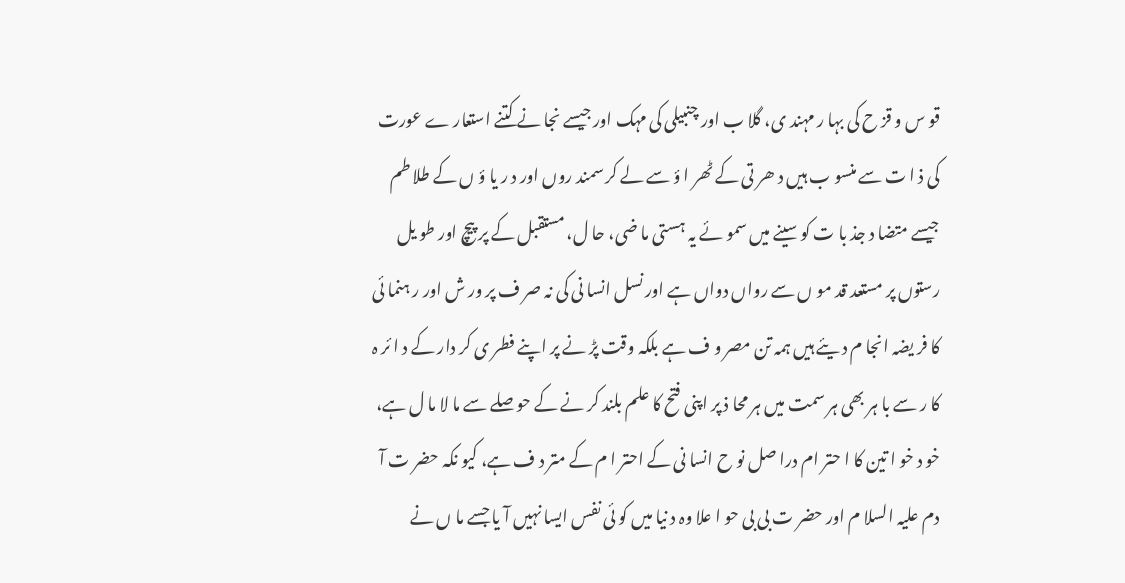قو س و قز ح کی بہا ر مہند ی، گلا ب اور چنبیلی کی مہک اور جیسے نجا نے کتنے استعار ے عورت کی ذ ا ت سے منسو ب ہیں د ھر تی کے ٹھر ا ؤ سے لے کر سمند روں اور د ر یا ؤ ں کے طلا طم جیسے متضا د جذ با ت کو سینے میں سمو ئے یہ ہستی ما ضی، حا ل، مستقبل کے پر پیچ اور طو یل رستوں پر مستعد قد مو ں سے رواں دواں ہے اور نسل انسا نی کی نہ صر ف پر ور ش اور ر ہنما ئی کا فر یضہ انجا م د یئے ہیں ہمہ تن مصر و ف ہے بلکہ وقت پڑ نے پر اپنے فطر ی کر دار کے د ا ئر ہ کا ر سے با ہر بھی ہر سمت میں ہر محا ذ پر اپنی فتح کا علم بلند کر نے کے حو صلے سے ما لا ما ل ہے، خو د خو ا تین کا ا حتر ام درا صل نو ح انسا نی کے احتر ا م کے متر د ف ہے، کیو نکہ حضر ت آ دم علیہ السلا م اور حضر ت بی بی حو ا علا وہ د نیا میں کو ئی نفس ایسا نہیں آ یا جسے ما ں نے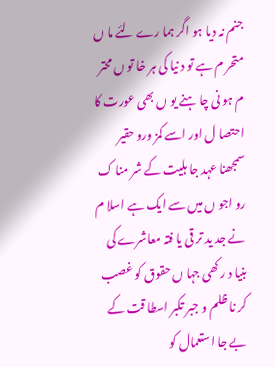جنم نہ دیا ہو اگر ہما رے لئے ما ں متحر م ہے تو د نیا کی ہر خا تو ں محتر م ہو نی چا ہنے یو ں بھی عورت کا احتصا ل اور اسے کمز ورو حقیر سمجھنا عہد جا ہلیت کے شر منا ک رو اجو ں میں سے ایک ہے اسلا م نے جد ید تر قی یا فتہ معاشرے کی بنیا د ر کھی جہا ں حقوق کو غصب کر نا ظلم و جبر تکبر اسطا قت کے بے جا استعمال کو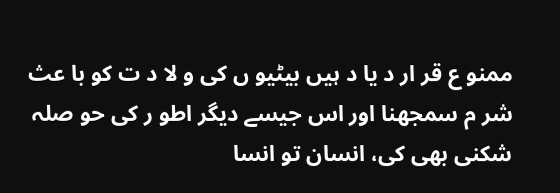ممنو ع قر ار د یا د ہیں بیٹیو ں کی و لا د ت کو با عث شر م سمجھنا اور اس جیسے دیگر اطو ر کی حو صلہ شکنی بھی کی، انسان تو انسا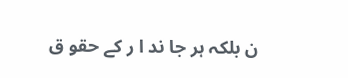ن بلکہ ہر جا ند ا ر کے حقو ق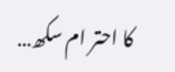کا احتر ام سکھ…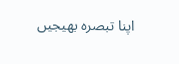اپنا تبصرہ بھیجیں